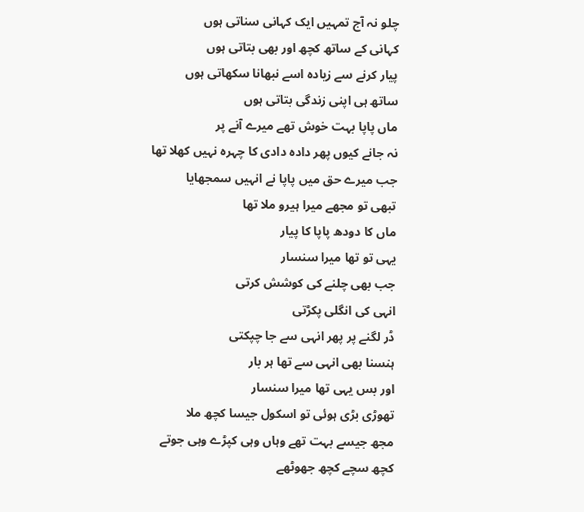چلو نہ آج تمہیں ایک کہانی سناتی ہوں
کہانی کے ساتھ کچھ اور بھی بتاتی ہوں
پیار کرنے سے زیادہ اسے نبھانا سکھاتی ہوں
ساتھ ہی اپنی زندگی بتاتی ہوں
ماں پاپا بہت خوش تھے میرے آنے پر
نہ جانے کیوں پھر دادہ دادی کا چہرہ نہیں کھلا تھا
جب میرے حق میں پاپا نے انہیں سمجھایا
تبھی تو مجھے میرا ہیرو ملا تھا
ماں کا دودھ پاپا کا پیار
یہی تو تھا میرا سنسار
جب بھی چلنے کی کوشش کرتی
انہی کی انگلی پکڑتی
ڈر لگنے پر پھر انہی سے جا چپکتی
ہنسنا بھی انہی سے تھا ہر بار
اور بس یہی تھا میرا سنسار
تھوڑی بڑی ہوئی تو اسکول جیسا کچھ ملا
مجھ جیسے بہت تھے وہاں وہی کپڑے وہی جوتے
کچھ سچے کچھ جھوٹھے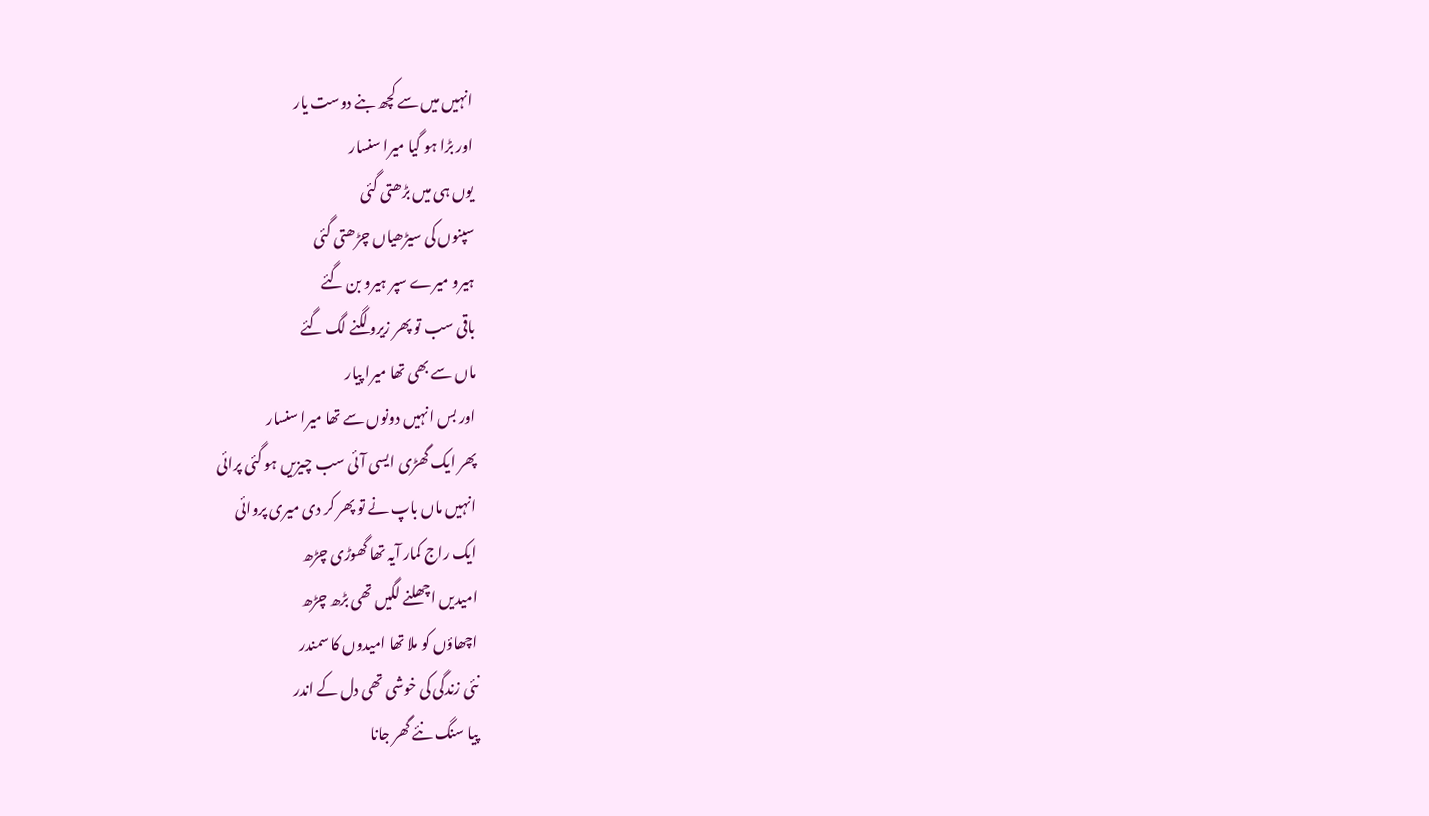انہیں میں سے کچھ بنے دوست یار
اور بڑا ہو گیا میرا سنسار
یوں ہی میں بڑھتی گئی
سپنوں کی سیڑھیاں چڑھتی گئی
ہیرو میرے سپر ہیرو بن گئے
باقی سب تو پھر زیرو لگنے لگ گئے
ماں سے بھی تھا میرا پیار
اور بس انہیں دونوں سے تھا میرا سنسار
پھر ایک گھڑی ایسی آئی سب چیزیں ہو گئی پرائی
انہیں ماں باپ نے تو پھر کر دی میری پروائی
ایک راج کمار آیہ تھا گھوڑی چڑھ
امیدیں اچھلنے لگیں تھی بڑھ چڑھ
اچھاؤں کو ملا تھا امیدوں کا سمندر
نئی زندگی کی خوشی تھی دل کے اندر
پیا سنگ نئے گھر جانا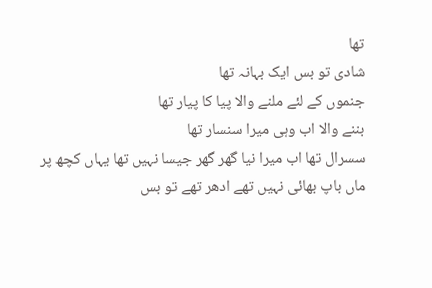تھا
شادی تو بس ایک بہانہ تھا
جنموں کے لئے ملنے والا پیا کا پیار تھا
بننے والا اب وہی میرا سنسار تھا
سسرال تھا اب میرا نیا گھر گھر جیسا نہیں تھا یہاں کچھ پر
ماں باپ بھائی نہیں تھے ادھر تھے تو بس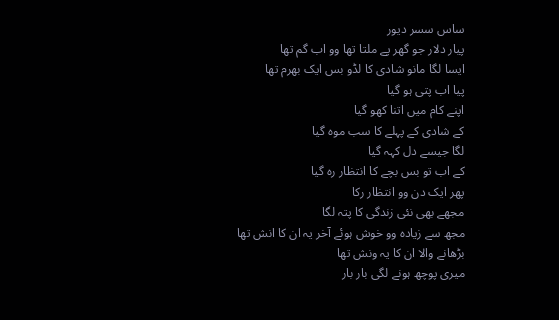ساس سسر دیور
پیار دلار جو گھر پے ملتا تھا وو اب گم تھا
ایسا لگا مانو شادی کا لڈو بس ایک بھرم تھا
پیا اب پتی ہو گیا
اپنے کام میں اتنا کھو گیا
کے شادی کے پہلے کا سب موہ گیا
لگا جیسے دل کہہ گیا
کے اب تو بس بچے کا انتظار رہ گیا
پھر ایک دن وو انتظار رکا
مجھے بھی نئی زندگی کا پتہ لگا
مجھ سے زیادہ وو خوش ہوئے آخر یہ ان کا انش تھا
بڑھانے والا ان کا یہ ونش تھا
میری پوچھ ہونے لگی بار بار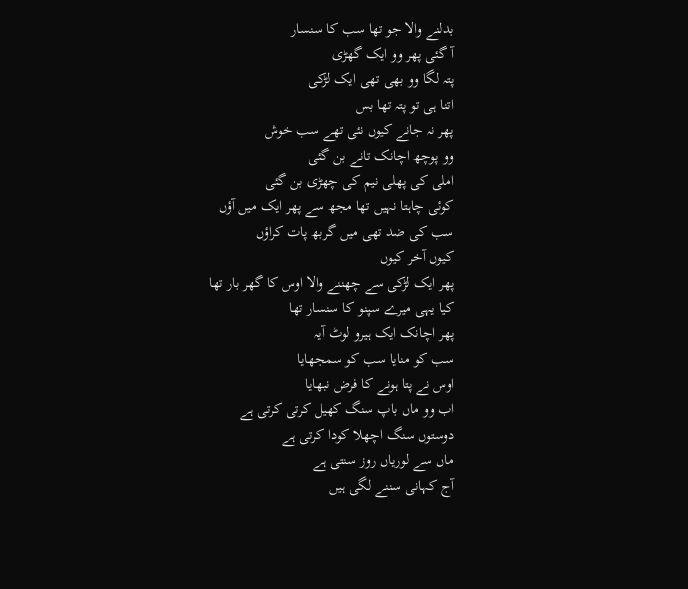بدلنے والا جو تھا سب کا سنسار
آ گئی پھر وو ایک گھڑی
پتہ لگا وو بھی تھی ایک لڑکی
اتنا ہی تو پتہ تھا بس
پھر نہ جانے کیوں نئی تھے سب خوش
وو پوچھ اچانک تانے بن گئی
املی کی پھلی نیم کی چھڑی بن گئی
کوئی چاہتا نہیں تھا مجھ سے پھر ایک میں آؤں
سب کی ضد تھی میں گربھ پات کراؤں
کیوں آخر کیوں
پھر ایک لڑکی سے چھننے والا اوس کا گھر بار تھا
کیا یہی میرے سپنو کا سنسار تھا
پھر اچانک ایک ہیرو لوٹ آیہ
سب کو منایا سب کو سمجھایا
اوس نے پتا ہونے کا فرض نبھایا
اب وو ماں باپ سنگ کھیل کرتی کرتی ہے
دوستوں سنگ اچھلا کودا کرتی ہے
ماں سے لوریاں روز سنتی ہے
آج کہانی سننے لگی ہیں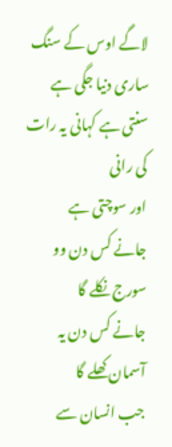لاگے اوس کے سنگ ساری دنیا جگی ہے
سنتی ہے کہانی یہ رات کی رانی
اور سوچتی ہے
جانے کس دن وو سورج نکلے گا
جانے کس دن یہ آسمان کھلے گا
جب انسان سے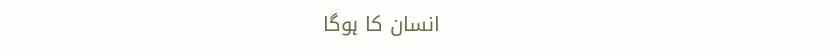انسان کا ہوگا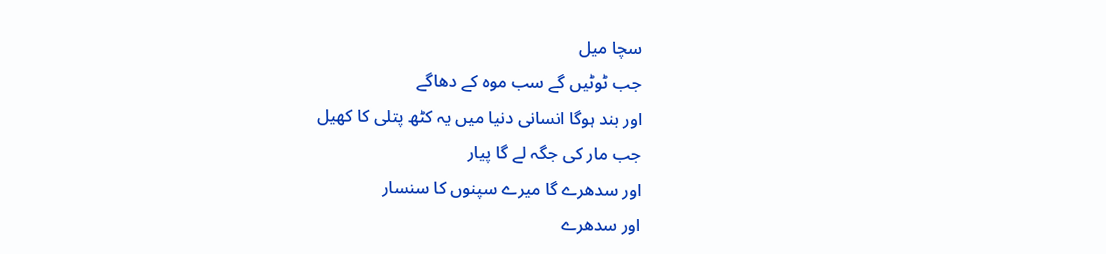سچا میل
جب ٹوٹیں گے سب موہ کے دھاگے
اور بند ہوگا انسانی دنیا میں یہ کٹھ پتلی کا کھیل
جب مار کی جگہ لے گا پیار
اور سدھرے گا میرے سپنوں کا سنسار
اور سدھرے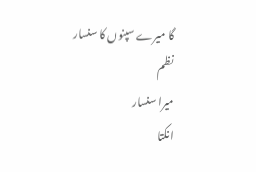گا میرے سپنوں کا سنسار
نظم
میرا سنسار
انکتا